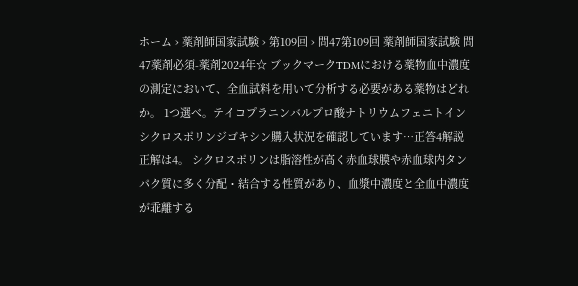ホーム › 薬剤師国家試験 › 第109回 › 問47第109回 薬剤師国家試験 問47薬剤必須-薬剤2024年☆ ブックマークTDMにおける薬物血中濃度の測定において、全血試料を用いて分析する必要がある薬物はどれか。 1つ選べ。テイコプラニンバルプロ酸ナトリウムフェニトインシクロスポリンジゴキシン購入状況を確認しています…正答4解説正解は4。 シクロスポリンは脂溶性が高く赤血球膜や赤血球内タンパク質に多く分配・結合する性質があり、血漿中濃度と全血中濃度が乖離する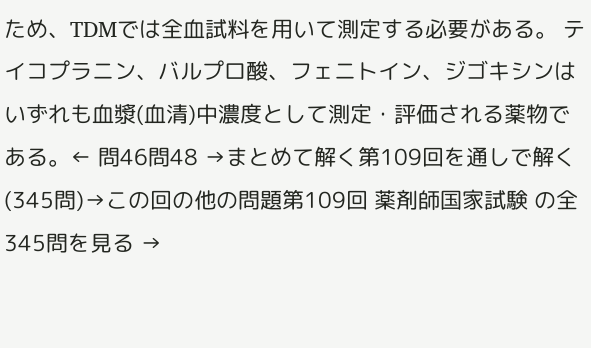ため、TDMでは全血試料を用いて測定する必要がある。 テイコプラニン、バルプロ酸、フェニトイン、ジゴキシンはいずれも血漿(血清)中濃度として測定・評価される薬物である。← 問46問48 →まとめて解く第109回を通しで解く(345問)→この回の他の問題第109回 薬剤師国家試験 の全345問を見る →